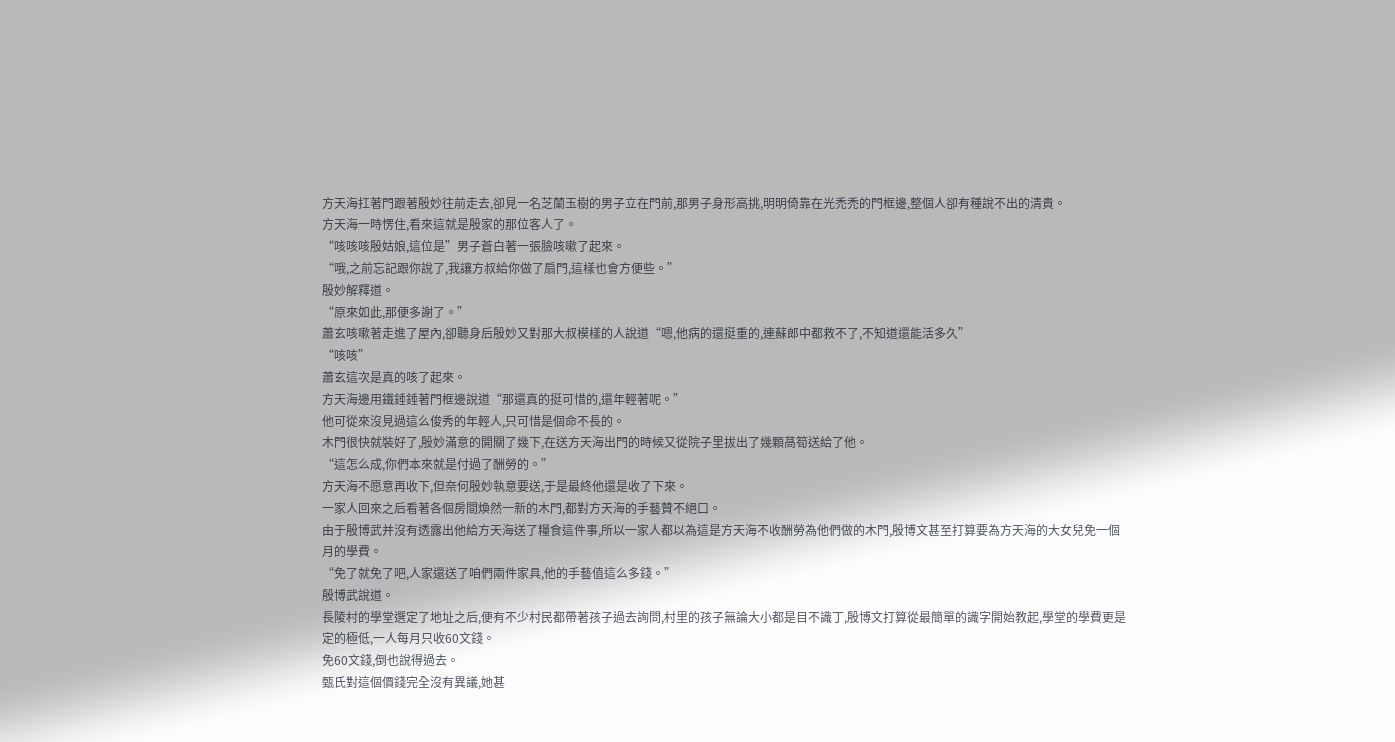方天海扛著門跟著殷妙往前走去,卻見一名芝蘭玉樹的男子立在門前,那男子身形高挑,明明倚靠在光禿禿的門框邊,整個人卻有種說不出的清貴。
方天海一時愣住,看來這就是殷家的那位客人了。
“咳咳咳殷姑娘,這位是”男子蒼白著一張臉咳嗽了起來。
“哦,之前忘記跟你說了,我讓方叔給你做了扇門,這樣也會方便些。”
殷妙解釋道。
“原來如此,那便多謝了。”
蕭玄咳嗽著走進了屋內,卻聽身后殷妙又對那大叔模樣的人說道“嗯,他病的還挺重的,連蘇郎中都救不了,不知道還能活多久”
“咳咳”
蕭玄這次是真的咳了起來。
方天海邊用鐵錘錘著門框邊說道“那還真的挺可惜的,還年輕著呢。”
他可從來沒見過這么俊秀的年輕人,只可惜是個命不長的。
木門很快就裝好了,殷妙滿意的開關了幾下,在送方天海出門的時候又從院子里拔出了幾顆萵筍送給了他。
“這怎么成,你們本來就是付過了酬勞的。”
方天海不愿意再收下,但奈何殷妙執意要送,于是最終他還是收了下來。
一家人回來之后看著各個房間煥然一新的木門,都對方天海的手藝贊不絕口。
由于殷博武并沒有透露出他給方天海送了糧食這件事,所以一家人都以為這是方天海不收酬勞為他們做的木門,殷博文甚至打算要為方天海的大女兒免一個月的學費。
“免了就免了吧,人家還送了咱們兩件家具,他的手藝值這么多錢。”
殷博武說道。
長陵村的學堂選定了地址之后,便有不少村民都帶著孩子過去詢問,村里的孩子無論大小都是目不識丁,殷博文打算從最簡單的識字開始教起,學堂的學費更是定的極低,一人每月只收60文錢。
免60文錢,倒也說得過去。
甄氏對這個價錢完全沒有異議,她甚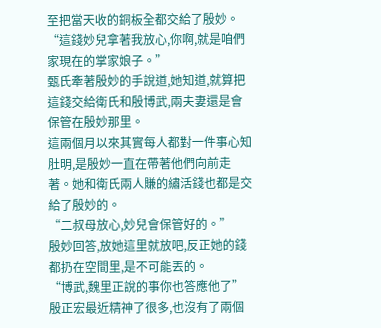至把當天收的銅板全都交給了殷妙。
“這錢妙兒拿著我放心,你啊,就是咱們家現在的掌家娘子。”
甄氏牽著殷妙的手說道,她知道,就算把這錢交給衛氏和殷博武,兩夫妻還是會保管在殷妙那里。
這兩個月以來其實每人都對一件事心知肚明,是殷妙一直在帶著他們向前走著。她和衛氏兩人賺的繡活錢也都是交給了殷妙的。
“二叔母放心,妙兒會保管好的。”
殷妙回答,放她這里就放吧,反正她的錢都扔在空間里,是不可能丟的。
“博武,魏里正說的事你也答應他了”
殷正宏最近精神了很多,也沒有了兩個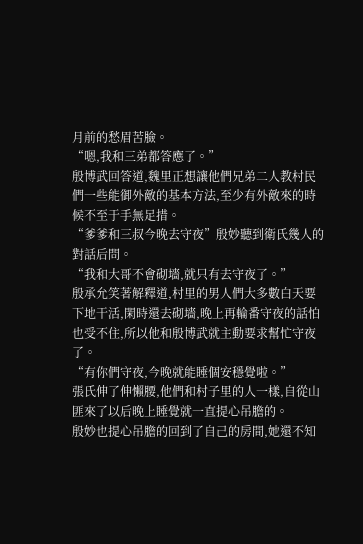月前的愁眉苦臉。
“嗯,我和三弟都答應了。”
殷博武回答道,魏里正想讓他們兄弟二人教村民們一些能御外敵的基本方法,至少有外敵來的時候不至于手無足措。
“爹爹和三叔今晚去守夜”殷妙聽到衛氏幾人的對話后問。
“我和大哥不會砌墻,就只有去守夜了。”
殷承允笑著解釋道,村里的男人們大多數白天要下地干活,閑時還去砌墻,晚上再輪番守夜的話怕也受不住,所以他和殷博武就主動要求幫忙守夜了。
“有你們守夜,今晚就能睡個安穩覺啦。”
張氏伸了伸懶腰,他們和村子里的人一樣,自從山匪來了以后晚上睡覺就一直提心吊膽的。
殷妙也提心吊膽的回到了自己的房間,她還不知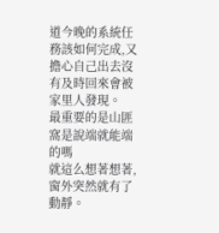道今晚的系統任務該如何完成,又擔心自己出去沒有及時回來會被家里人發現。
最重要的是山匪窩是說端就能端的嗎
就這么想著想著,窗外突然就有了動靜。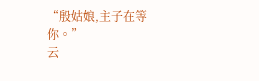“殷姑娘,主子在等你。”
云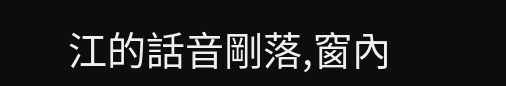江的話音剛落,窗內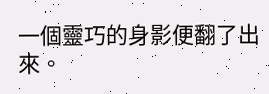一個靈巧的身影便翻了出來。